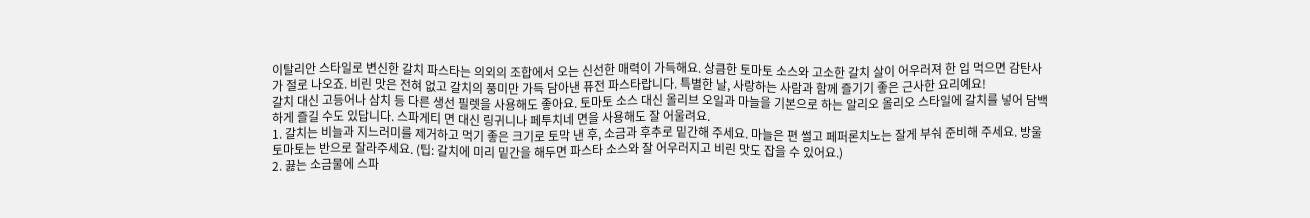이탈리안 스타일로 변신한 갈치 파스타는 의외의 조합에서 오는 신선한 매력이 가득해요. 상큼한 토마토 소스와 고소한 갈치 살이 어우러져 한 입 먹으면 감탄사가 절로 나오죠. 비린 맛은 전혀 없고 갈치의 풍미만 가득 담아낸 퓨전 파스타랍니다. 특별한 날, 사랑하는 사람과 함께 즐기기 좋은 근사한 요리예요!
갈치 대신 고등어나 삼치 등 다른 생선 필렛을 사용해도 좋아요. 토마토 소스 대신 올리브 오일과 마늘을 기본으로 하는 알리오 올리오 스타일에 갈치를 넣어 담백하게 즐길 수도 있답니다. 스파게티 면 대신 링귀니나 페투치네 면을 사용해도 잘 어울려요.
1. 갈치는 비늘과 지느러미를 제거하고 먹기 좋은 크기로 토막 낸 후, 소금과 후추로 밑간해 주세요. 마늘은 편 썰고 페퍼론치노는 잘게 부숴 준비해 주세요. 방울토마토는 반으로 잘라주세요. (팁: 갈치에 미리 밑간을 해두면 파스타 소스와 잘 어우러지고 비린 맛도 잡을 수 있어요.)
2. 끓는 소금물에 스파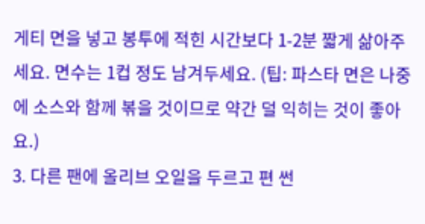게티 면을 넣고 봉투에 적힌 시간보다 1-2분 짧게 삶아주세요. 면수는 1컵 정도 남겨두세요. (팁: 파스타 면은 나중에 소스와 함께 볶을 것이므로 약간 덜 익히는 것이 좋아요.)
3. 다른 팬에 올리브 오일을 두르고 편 썬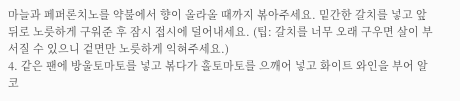마늘과 페퍼론치노를 약불에서 향이 올라올 때까지 볶아주세요. 밑간한 갈치를 넣고 앞뒤로 노릇하게 구워준 후 잠시 접시에 덜어내세요. (팁: 갈치를 너무 오래 구우면 살이 부서질 수 있으니 겉면만 노릇하게 익혀주세요.)
4. 같은 팬에 방울토마토를 넣고 볶다가 홀토마토를 으깨어 넣고 화이트 와인을 부어 알코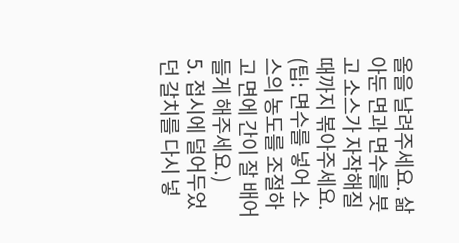올을 날려주세요. 삶아둔 면과 면수를 붓고 소스가 자작해질 때까지 볶아주세요. (팁: 면수를 넣어 소스의 농도를 조절하고 면에 간이 잘 배어들게 해주세요.)
5. 접시에 덜어두었던 갈치를 다시 넣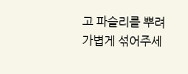고 파슬리를 뿌려 가볍게 섞어주세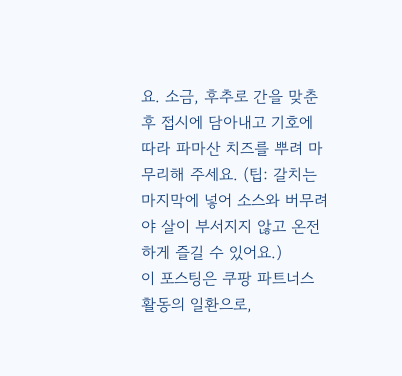요. 소금, 후추로 간을 맞춘 후 접시에 담아내고 기호에 따라 파마산 치즈를 뿌려 마무리해 주세요. (팁: 갈치는 마지막에 넣어 소스와 버무려야 살이 부서지지 않고 온전하게 즐길 수 있어요.)
이 포스팅은 쿠팡 파트너스 활동의 일환으로,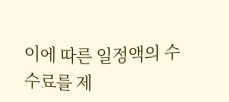이에 따른 일정액의 수수료를 제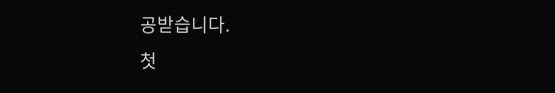공받습니다.
첫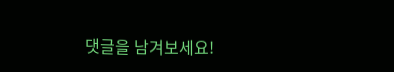댓글을 남겨보세요!